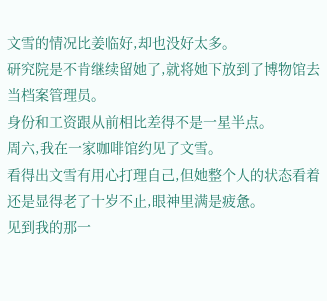文雪的情况比姜临好,却也没好太多。
研究院是不肯继续留她了,就将她下放到了博物馆去当档案管理员。
身份和工资跟从前相比差得不是一星半点。
周六,我在一家咖啡馆约见了文雪。
看得出文雪有用心打理自己,但她整个人的状态看着还是显得老了十岁不止,眼神里满是疲惫。
见到我的那一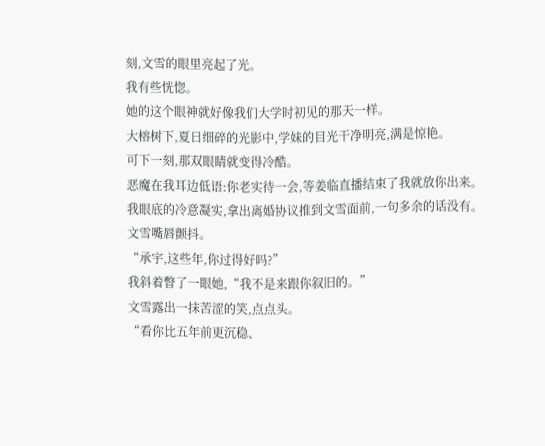刻,文雪的眼里亮起了光。
我有些恍惚。
她的这个眼神就好像我们大学时初见的那天一样。
大榕树下,夏日细碎的光影中,学妹的目光干净明亮,满是惊艳。
可下一刻,那双眼睛就变得冷酷。
恶魔在我耳边低语:你老实待一会,等姜临直播结束了我就放你出来。
我眼底的冷意凝实,拿出离婚协议推到文雪面前,一句多余的话没有。
文雪嘴唇颤抖。
“承宇,这些年,你过得好吗?”
我斜着瞥了一眼她,“我不是来跟你叙旧的。”
文雪露出一抹苦涩的笑,点点头。
“看你比五年前更沉稳、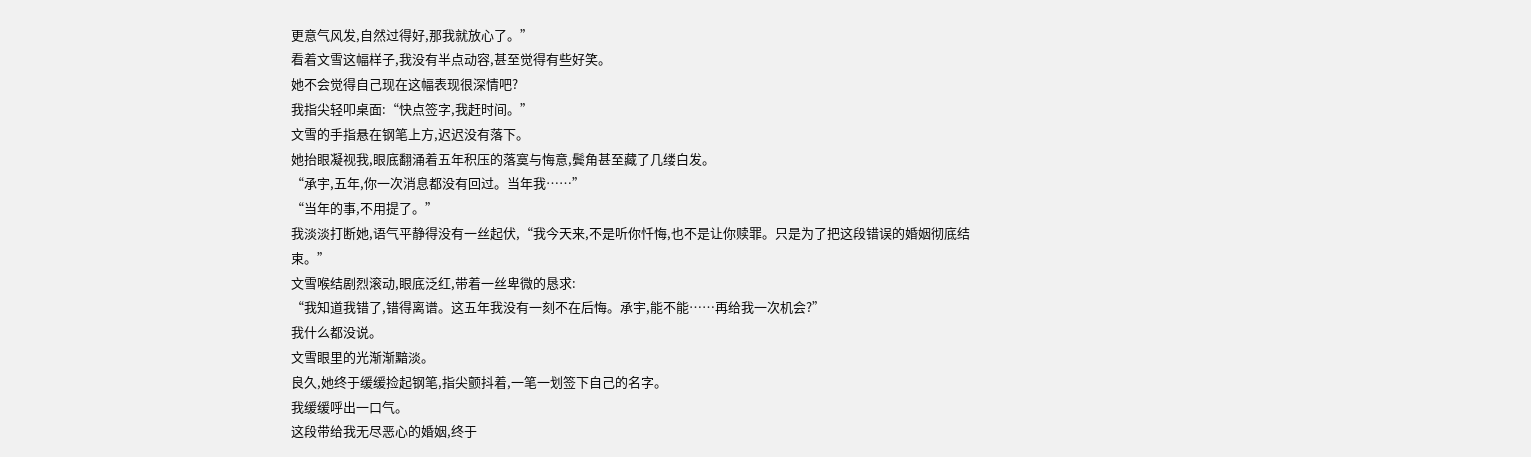更意气风发,自然过得好,那我就放心了。”
看着文雪这幅样子,我没有半点动容,甚至觉得有些好笑。
她不会觉得自己现在这幅表现很深情吧?
我指尖轻叩桌面:“快点签字,我赶时间。”
文雪的手指悬在钢笔上方,迟迟没有落下。
她抬眼凝视我,眼底翻涌着五年积压的落寞与悔意,鬓角甚至藏了几缕白发。
“承宇,五年,你一次消息都没有回过。当年我……”
“当年的事,不用提了。”
我淡淡打断她,语气平静得没有一丝起伏,“我今天来,不是听你忏悔,也不是让你赎罪。只是为了把这段错误的婚姻彻底结束。”
文雪喉结剧烈滚动,眼底泛红,带着一丝卑微的恳求:
“我知道我错了,错得离谱。这五年我没有一刻不在后悔。承宇,能不能……再给我一次机会?”
我什么都没说。
文雪眼里的光渐渐黯淡。
良久,她终于缓缓捡起钢笔,指尖颤抖着,一笔一划签下自己的名字。
我缓缓呼出一口气。
这段带给我无尽恶心的婚姻,终于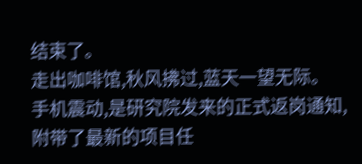结束了。
走出咖啡馆,秋风拂过,蓝天一望无际。
手机震动,是研究院发来的正式返岗通知,附带了最新的项目任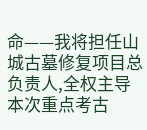命——我将担任山城古墓修复项目总负责人,全权主导本次重点考古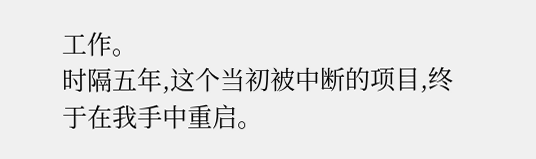工作。
时隔五年,这个当初被中断的项目,终于在我手中重启。